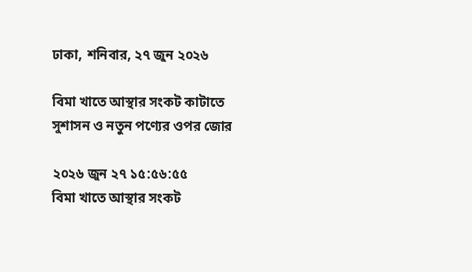ঢাকা, শনিবার, ২৭ জুন ২০২৬

বিমা খাতে আস্থার সংকট কাটাতে সুশাসন ও নতুন পণ্যের ওপর জোর

২০২৬ জুন ২৭ ১৫:৫৬:৫৫
বিমা খাতে আস্থার সংকট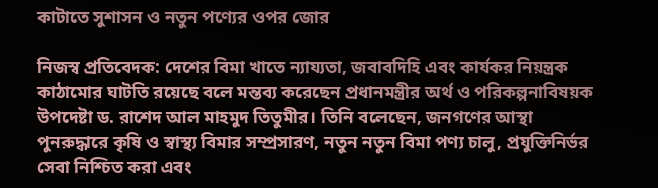কাটাতে সুশাসন ও নতুন পণ্যের ওপর জোর

নিজস্ব প্রতিবেদক: দেশের বিমা খাতে ন্যায্যতা, জবাবদিহি এবং কার্যকর নিয়ন্ত্রক কাঠামোর ঘাটতি রয়েছে বলে মন্তব্য করেছেন প্রধানমন্ত্রীর অর্থ ও পরিকল্পনাবিষয়ক উপদেষ্টা ড. রাশেদ আল মাহমুদ তিতুমীর। তিনি বলেছেন, জনগণের আস্থা পুনরুদ্ধারে কৃষি ও স্বাস্থ্য বিমার সম্প্রসারণ, নতুন নতুন বিমা পণ্য চালু, প্রযুক্তিনির্ভর সেবা নিশ্চিত করা এবং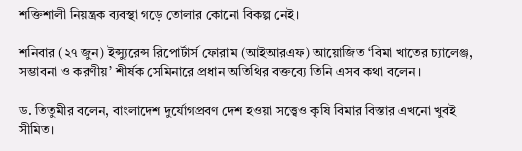শক্তিশালী নিয়ন্ত্রক ব্যবস্থা গড়ে তোলার কোনো বিকল্প নেই।

শনিবার (২৭ জুন) ইন্স্যুরেন্স রিপোর্টার্স ফোরাম (আইআরএফ) আয়োজিত ‘বিমা খাতের চ্যালেঞ্জ, সম্ভাবনা ও করণীয়’ শীর্ষক সেমিনারে প্রধান অতিথির বক্তব্যে তিনি এসব কথা বলেন।

ড. তিতুমীর বলেন, বাংলাদেশ দুর্যোগপ্রবণ দেশ হওয়া সত্ত্বেও কৃষি বিমার বিস্তার এখনো খুবই সীমিত।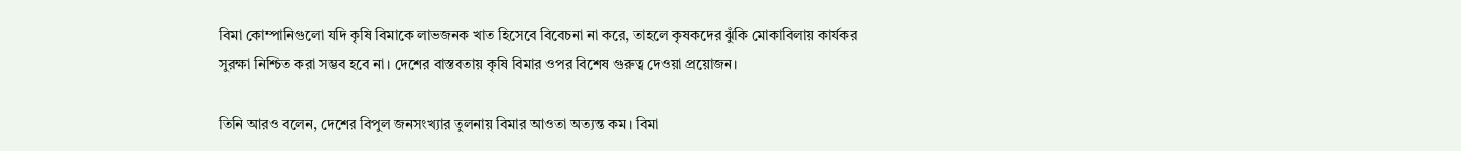বিমা কোম্পানিগুলো যদি কৃষি বিমাকে লাভজনক খাত হিসেবে বিবেচনা না করে, তাহলে কৃষকদের ঝুঁকি মোকাবিলায় কার্যকর সুরক্ষা নিশ্চিত করা সম্ভব হবে না। দেশের বাস্তবতায় কৃষি বিমার ওপর বিশেষ গুরুত্ব দেওয়া প্রয়োজন।

তিনি আরও বলেন, দেশের বিপুল জনসংখ্যার তুলনায় বিমার আওতা অত্যন্ত কম। বিমা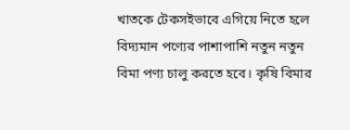খাতকে টেকসইভাবে এগিয়ে নিতে হলে বিদ্যমান পণ্যের পাশাপাশি নতুন নতুন বিমা পণ্য চালু করতে হবে। কৃষি বিমার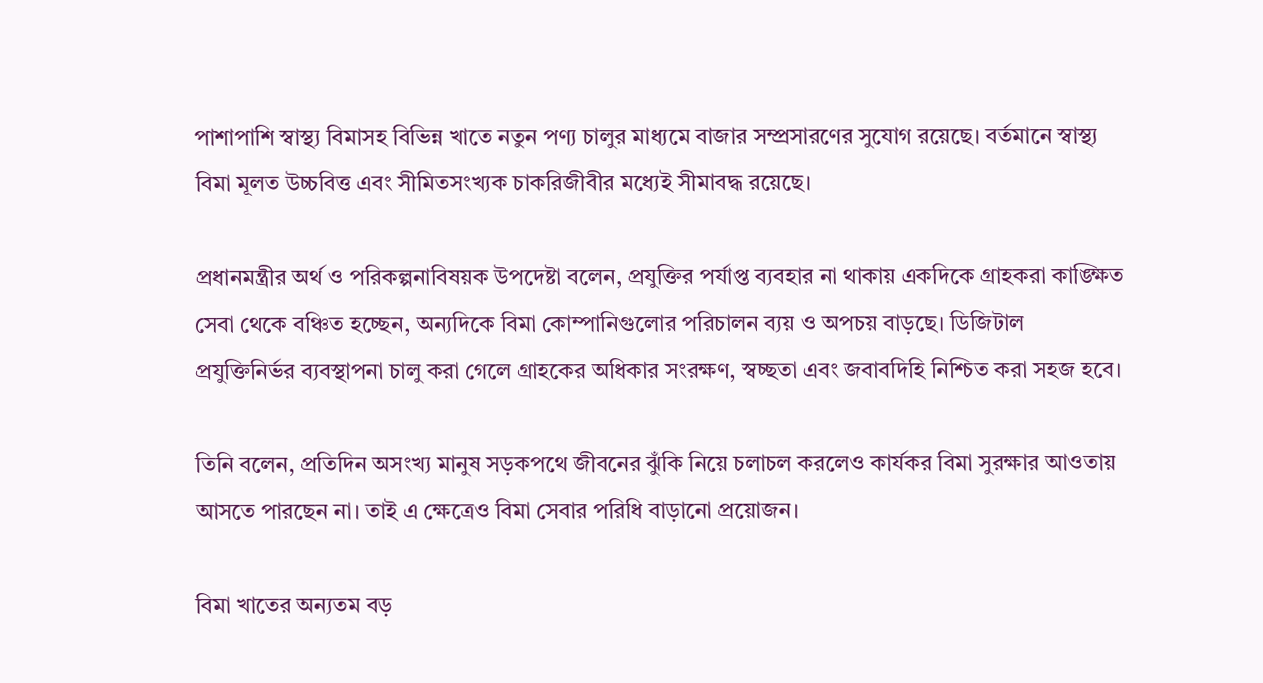পাশাপাশি স্বাস্থ্য বিমাসহ বিভিন্ন খাতে নতুন পণ্য চালুর মাধ্যমে বাজার সম্প্রসারণের সুযোগ রয়েছে। বর্তমানে স্বাস্থ্য বিমা মূলত উচ্চবিত্ত এবং সীমিতসংখ্যক চাকরিজীবীর মধ্যেই সীমাবদ্ধ রয়েছে।

প্রধানমন্ত্রীর অর্থ ও পরিকল্পনাবিষয়ক উপদেষ্টা বলেন, প্রযুক্তির পর্যাপ্ত ব্যবহার না থাকায় একদিকে গ্রাহকরা কাঙ্ক্ষিত সেবা থেকে বঞ্চিত হচ্ছেন, অন্যদিকে বিমা কোম্পানিগুলোর পরিচালন ব্যয় ও অপচয় বাড়ছে। ডিজিটাল প্রযুক্তিনির্ভর ব্যবস্থাপনা চালু করা গেলে গ্রাহকের অধিকার সংরক্ষণ, স্বচ্ছতা এবং জবাবদিহি নিশ্চিত করা সহজ হবে।

তিনি বলেন, প্রতিদিন অসংখ্য মানুষ সড়কপথে জীবনের ঝুঁকি নিয়ে চলাচল করলেও কার্যকর বিমা সুরক্ষার আওতায় আসতে পারছেন না। তাই এ ক্ষেত্রেও বিমা সেবার পরিধি বাড়ানো প্রয়োজন।

বিমা খাতের অন্যতম বড়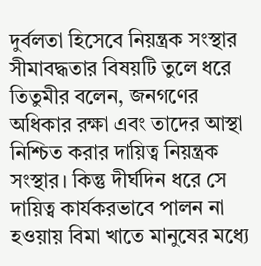দুর্বলতা হিসেবে নিয়ন্ত্রক সংস্থার সীমাবদ্ধতার বিষয়টি তুলে ধরে তিতুমীর বলেন, জনগণের অধিকার রক্ষা এবং তাদের আস্থা নিশ্চিত করার দায়িত্ব নিয়ন্ত্রক সংস্থার। কিন্তু দীর্ঘদিন ধরে সে দায়িত্ব কার্যকরভাবে পালন না হওয়ায় বিমা খাতে মানুষের মধ্যে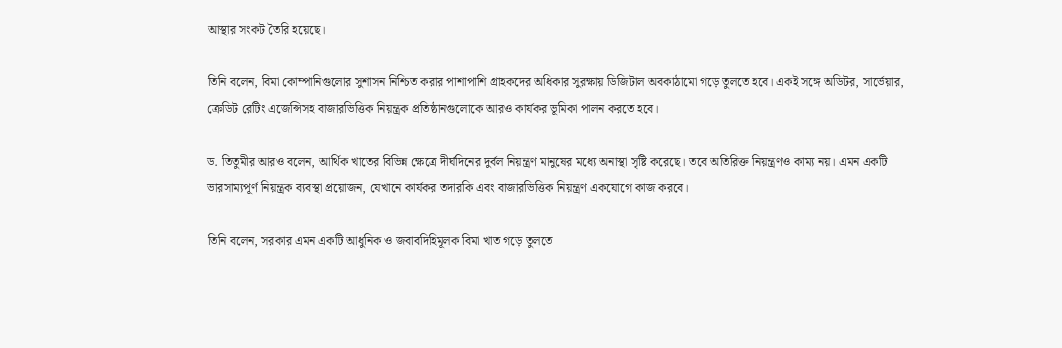আস্থার সংকট তৈরি হয়েছে।

তিনি বলেন, বিমা কোম্পানিগুলোর সুশাসন নিশ্চিত করার পাশাপাশি গ্রাহকদের অধিকার সুরক্ষায় ডিজিটাল অবকাঠামো গড়ে তুলতে হবে। একই সঙ্গে অডিটর, সার্ভেয়ার, ক্রেডিট রেটিং এজেন্সিসহ বাজারভিত্তিক নিয়ন্ত্রক প্রতিষ্ঠানগুলোকে আরও কার্যকর ভূমিকা পালন করতে হবে।

ড. তিতুমীর আরও বলেন, আর্থিক খাতের বিভিন্ন ক্ষেত্রে দীর্ঘদিনের দুর্বল নিয়ন্ত্রণ মানুষের মধ্যে অনাস্থা সৃষ্টি করেছে। তবে অতিরিক্ত নিয়ন্ত্রণও কাম্য নয়। এমন একটি ভারসাম্যপূর্ণ নিয়ন্ত্রক ব্যবস্থা প্রয়োজন, যেখানে কার্যকর তদারকি এবং বাজারভিত্তিক নিয়ন্ত্রণ একযোগে কাজ করবে।

তিনি বলেন, সরকার এমন একটি আধুনিক ও জবাবদিহিমূলক বিমা খাত গড়ে তুলতে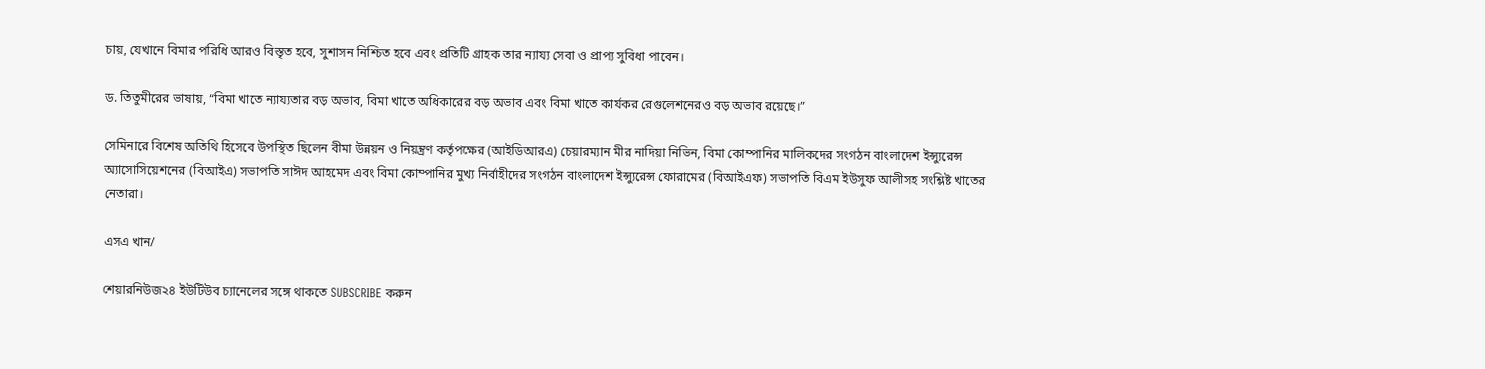চায়, যেখানে বিমার পরিধি আরও বিস্তৃত হবে, সুশাসন নিশ্চিত হবে এবং প্রতিটি গ্রাহক তার ন্যায্য সেবা ও প্রাপ্য সুবিধা পাবেন।

ড. তিতুমীরের ভাষায়, “বিমা খাতে ন্যায্যতার বড় অভাব, বিমা খাতে অধিকারের বড় অভাব এবং বিমা খাতে কার্যকর রেগুলেশনেরও বড় অভাব রয়েছে।”

সেমিনারে বিশেষ অতিথি হিসেবে উপস্থিত ছিলেন বীমা উন্নয়ন ও নিয়ন্ত্রণ কর্তৃপক্ষের (আইডিআরএ) চেয়ারম্যান মীর নাদিয়া নিভিন, বিমা কোম্পানির মালিকদের সংগঠন বাংলাদেশ ইন্স্যুরেন্স অ্যাসোসিয়েশনের (বিআইএ) সভাপতি সাঈদ আহমেদ এবং বিমা কোম্পানির মুখ্য নির্বাহীদের সংগঠন বাংলাদেশ ইন্স্যুরেন্স ফোরামের (বিআইএফ) সভাপতি বিএম ইউসুফ আলীসহ সংশ্লিষ্ট খাতের নেতারা।

এসএ খান/

শেয়ারনিউজ২৪ ইউটিউব চ্যানেলের সঙ্গে থাকতে SUBSCRIBE করুন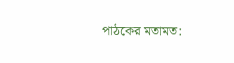পাঠকের মতামত: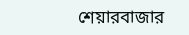শেয়ারবাজার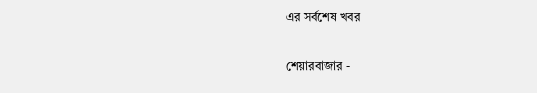এর সর্বশেষ খবর

শেয়ারবাজার -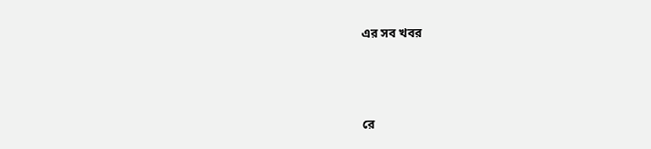এর সব খবর



রে